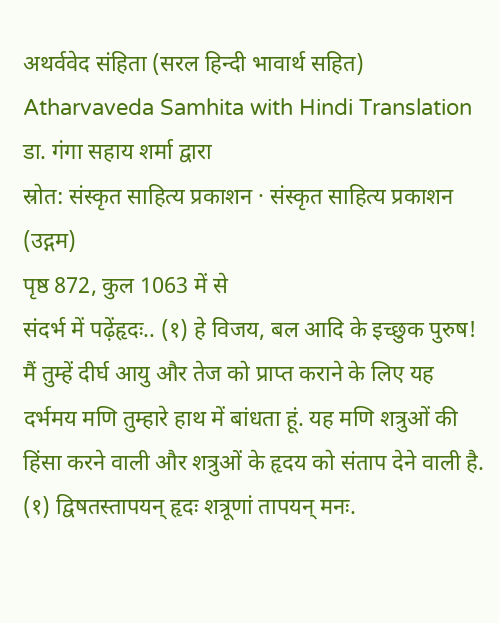अथर्ववेद संहिता (सरल हिन्दी भावार्थ सहित)
Atharvaveda Samhita with Hindi Translation
डा. गंगा सहाय शर्मा द्वारा
स्रोत: संस्कृत साहित्य प्रकाशन · संस्कृत साहित्य प्रकाशन (उद्गम)
पृष्ठ 872, कुल 1063 में से
संदर्भ में पढ़ेंहृदः.. (१) हे विजय, बल आदि के इच्छुक पुरुष! मैं तुम्हें दीर्घ आयु और तेज को प्राप्त कराने के लिए यह दर्भमय मणि तुम्हारे हाथ में बांधता हूं. यह मणि शत्रुओं की हिंसा करने वाली और शत्रुओं के हृदय को संताप देने वाली है. (१) द्विषतस्तापयन् हृदः शत्रूणां तापयन् मनः.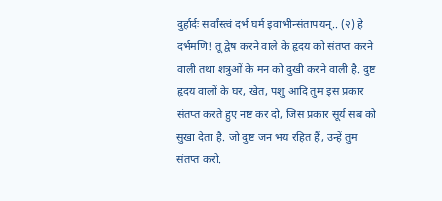दुर्हार्दः सर्वांस्त्वं दर्भ घर्म इवाभीन्संतापयन्.. (२) हे दर्भमणि! तू द्वेष करने वाले के हृदय को संतप्त करने वाली तथा शत्रुओं के मन को दुखी करने वाली है. दुष्ट हृदय वालों के घर, खेत, पशु आदि तुम इस प्रकार संतप्त करते हुए नष्ट कर दो, जिस प्रकार सूर्य सब को सुखा देता है. जो दुष्ट जन भय रहित हैं, उन्हें तुम संतप्त करो.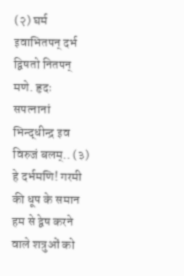(२) घर्म इवाभितपन् दर्भ द्विषतो नितपन् मणे. हृदः सपत्नानां भिन्द्धीन्द्र इव विरुजं बलम्.. (३) हे दर्भमणि! गरमी की धूप के समान हम से द्वेष करने वाले शत्रुओं को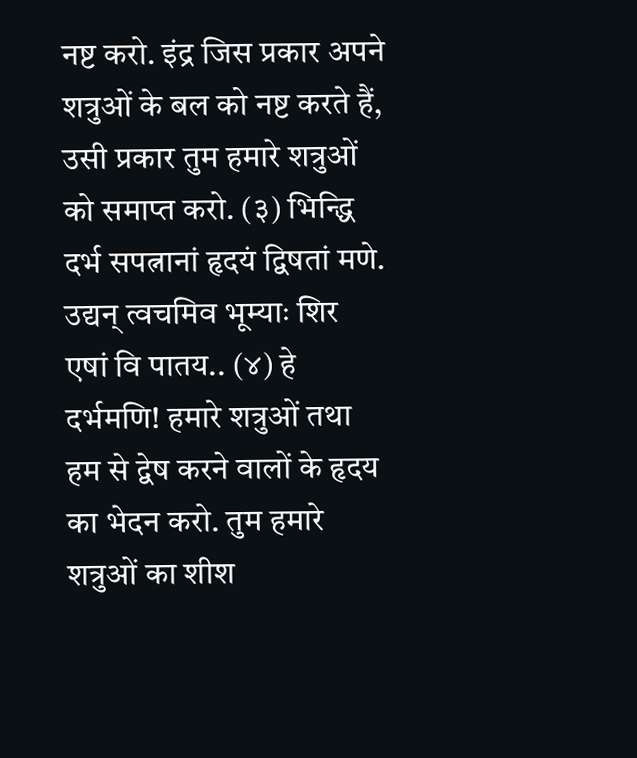नष्ट करो. इंद्र जिस प्रकार अपने शत्रुओं के बल को नष्ट करते हैं, उसी प्रकार तुम हमारे शत्रुओं को समाप्त करो. (३) भिन्द्धि दर्भ सपत्नानां हृदयं द्विषतां मणे. उद्यन् त्वचमिव भूम्याः शिर एषां वि पातय.. (४) हे दर्भमणि! हमारे शत्रुओं तथा हम से द्वेष करने वालों के हृदय का भेदन करो. तुम हमारे शत्रुओं का शीश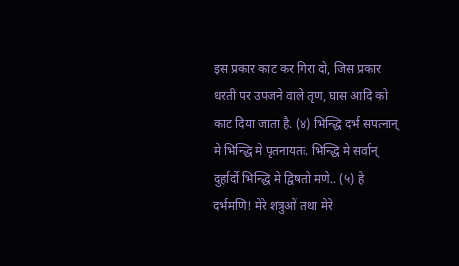इस प्रकार काट कर गिरा दो, जिस प्रकार धरती पर उपजने वाले तृण, घास आदि को काट दिया जाता है. (४) भिन्द्धि दर्भ सपत्नान् मे भिन्द्धि मे पृतनायतः. भिन्द्धि मे सर्वान् दुर्हार्दो भिन्द्धि मे द्विषतो मणे.. (५) हे दर्भमणि! मेरे शत्रुओं तथा मेरे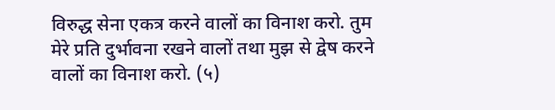विरुद्ध सेना एकत्र करने वालों का विनाश करो. तुम मेरे प्रति दुर्भावना रखने वालों तथा मुझ से द्वेष करने वालों का विनाश करो. (५)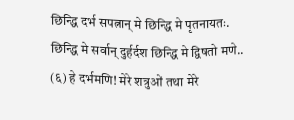छिन्द्धि दर्भ सपत्नान् मे छिन्द्धि मे पृतनायतः. छिन्द्धि मे सर्वान् दुर्हर्दश छिन्द्धि मे द्विषतो मणे.. (६) हे दर्भमणि! मेरे शत्रुओं तथा मेरे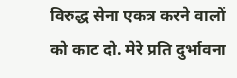विरुद्ध सेना एकत्र करने वालों को काट दो. मेरे प्रति दुर्भावना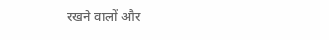रखने वालों और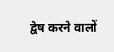द्वेष करने वालों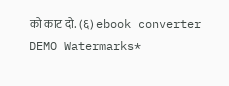को काट दो. (६) ebook converter DEMO Watermarks*